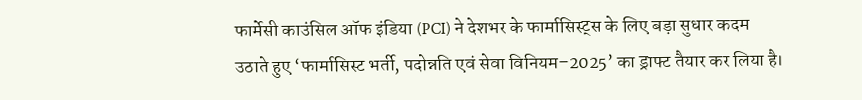फार्मेसी काउंसिल ऑफ इंडिया (PCI) ने देशभर के फार्मासिस्ट्स के लिए बड़ा सुधार कदम उठाते हुए ‘फार्मासिस्ट भर्ती, पदोन्नति एवं सेवा विनियम–2025’ का ड्राफ्ट तैयार कर लिया है।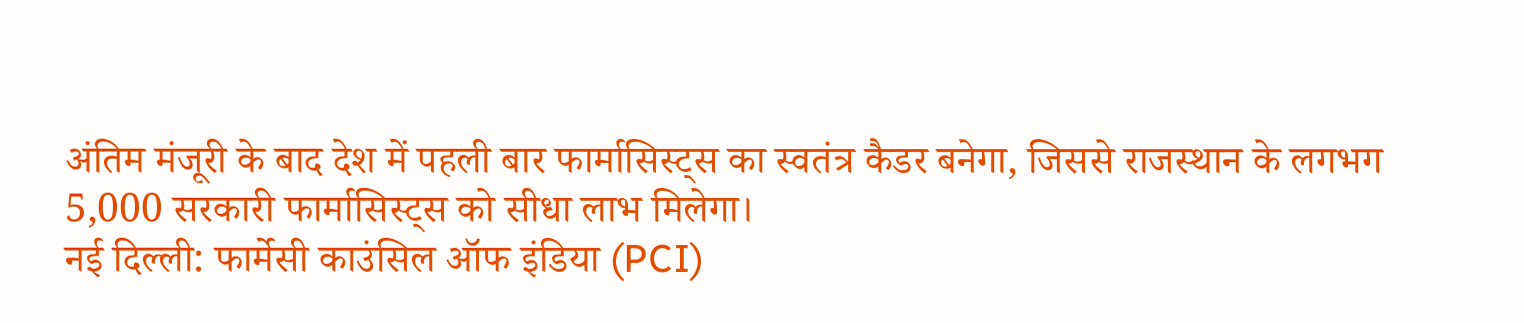अंतिम मंजूरी के बाद देश में पहली बार फार्मासिस्ट्स का स्वतंत्र कैडर बनेगा, जिससे राजस्थान के लगभग 5,000 सरकारी फार्मासिस्ट्स को सीधा लाभ मिलेगा।
नई दिल्ली: फार्मेसी काउंसिल ऑफ इंडिया (PCI)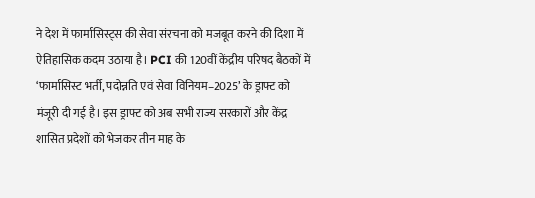ने देश में फार्मासिस्ट्स की सेवा संरचना को मजबूत करने की दिशा में ऐतिहासिक कदम उठाया है। PCI की 120वीं केंद्रीय परिषद बैठकों में ‘फार्मासिस्ट भर्ती, पदोन्नति एवं सेवा विनियम–2025’ के ड्राफ्ट को मंजूरी दी गई है। इस ड्राफ्ट को अब सभी राज्य सरकारों और केंद्र शासित प्रदेशों को भेजकर तीन माह के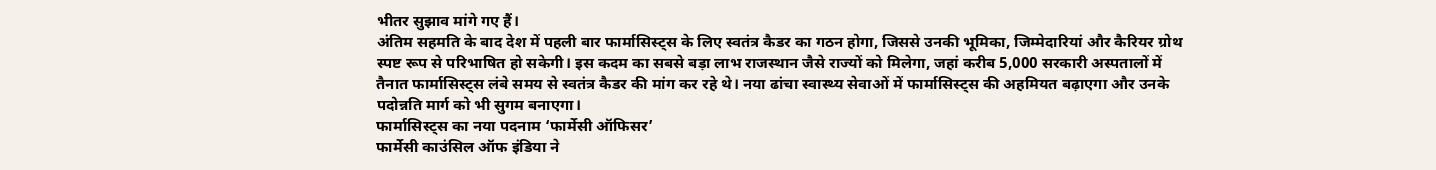भीतर सुझाव मांगे गए हैं।
अंतिम सहमति के बाद देश में पहली बार फार्मासिस्ट्स के लिए स्वतंत्र कैडर का गठन होगा, जिससे उनकी भूमिका, जिम्मेदारियां और कैरियर ग्रोथ स्पष्ट रूप से परिभाषित हो सकेगी। इस कदम का सबसे बड़ा लाभ राजस्थान जैसे राज्यों को मिलेगा, जहां करीब 5,000 सरकारी अस्पतालों में तैनात फार्मासिस्ट्स लंबे समय से स्वतंत्र कैडर की मांग कर रहे थे। नया ढांचा स्वास्थ्य सेवाओं में फार्मासिस्ट्स की अहमियत बढ़ाएगा और उनके पदोन्नति मार्ग को भी सुगम बनाएगा।
फार्मासिस्ट्स का नया पदनाम ‘फार्मेसी ऑफिसर’
फार्मेसी काउंसिल ऑफ इंडिया ने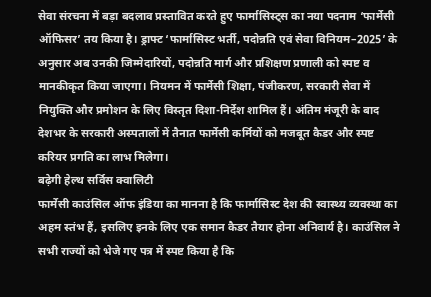सेवा संरचना में बड़ा बदलाव प्रस्तावित करते हुए फार्मासिस्ट्स का नया पदनाम ‘फार्मेसी ऑफिसर’ तय किया है। ड्राफ्ट ‘फार्मासिस्ट भर्ती, पदोन्नति एवं सेवा विनियम–2025’ के अनुसार अब उनकी जिम्मेदारियों, पदोन्नति मार्ग और प्रशिक्षण प्रणाली को स्पष्ट व मानकीकृत किया जाएगा। नियमन में फार्मेसी शिक्षा, पंजीकरण, सरकारी सेवा में नियुक्ति और प्रमोशन के लिए विस्तृत दिशा-निर्देश शामिल हैं। अंतिम मंजूरी के बाद देशभर के सरकारी अस्पतालों में तैनात फार्मेसी कर्मियों को मजबूत कैडर और स्पष्ट करियर प्रगति का लाभ मिलेगा।
बढ़ेगी हेल्थ सर्विस क्वालिटी
फार्मेसी काउंसिल ऑफ इंडिया का मानना है कि फार्मासिस्ट देश की स्वास्थ्य व्यवस्था का अहम स्तंभ हैं, इसलिए इनके लिए एक समान कैडर तैयार होना अनिवार्य है। काउंसिल ने सभी राज्यों को भेजे गए पत्र में स्पष्ट किया है कि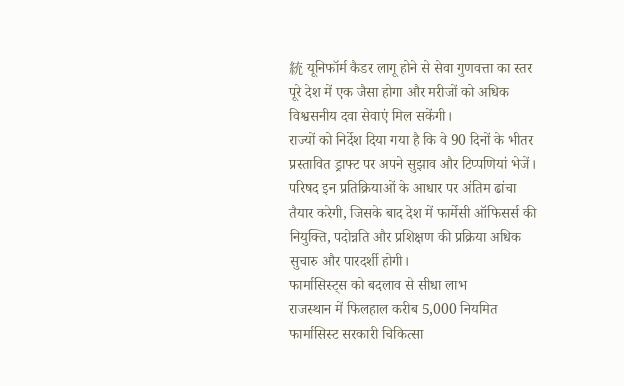統 यूनिफॉर्म कैडर लागू होने से सेवा गुणवत्ता का स्तर पूरे देश में एक जैसा होगा और मरीजों को अधिक विश्वसनीय दवा सेवाएं मिल सकेंगी।
राज्यों को निर्देश दिया गया है कि वे 90 दिनों के भीतर प्रस्तावित ड्राफ्ट पर अपने सुझाव और टिप्पणियां भेजें। परिषद इन प्रतिक्रियाओं के आधार पर अंतिम ढांचा तैयार करेगी, जिसके बाद देश में फार्मेसी ऑफिसर्स की नियुक्ति, पदोन्नति और प्रशिक्षण की प्रक्रिया अधिक सुचारु और पारदर्शी होगी।
फार्मासिस्ट्स को बदलाव से सीधा लाभ
राजस्थान में फिलहाल करीब 5,000 नियमित फार्मासिस्ट सरकारी चिकित्सा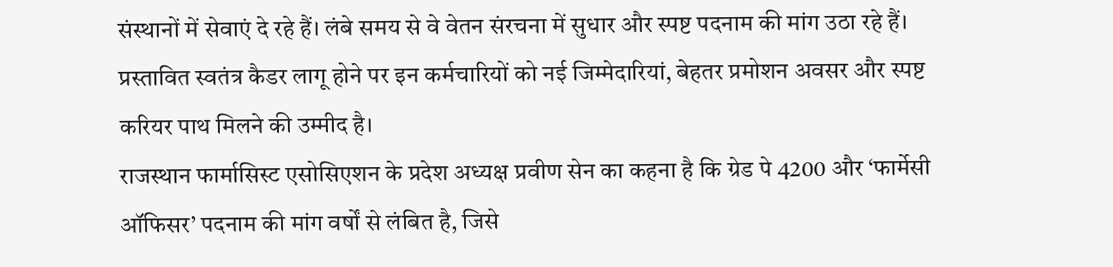संस्थानों में सेवाएं दे रहे हैं। लंबे समय से वे वेतन संरचना में सुधार और स्पष्ट पदनाम की मांग उठा रहे हैं। प्रस्तावित स्वतंत्र कैडर लागू होने पर इन कर्मचारियों को नई जिम्मेदारियां, बेहतर प्रमोशन अवसर और स्पष्ट करियर पाथ मिलने की उम्मीद है।
राजस्थान फार्मासिस्ट एसोसिएशन के प्रदेश अध्यक्ष प्रवीण सेन का कहना है कि ग्रेड पे 4200 और ‘फार्मेसी ऑफिसर’ पदनाम की मांग वर्षों से लंबित है, जिसे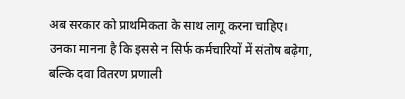अब सरकार को प्राथमिकता के साथ लागू करना चाहिए। उनका मानना है कि इससे न सिर्फ कर्मचारियों में संतोष बढ़ेगा, बल्कि दवा वितरण प्रणाली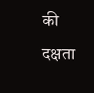की दक्षता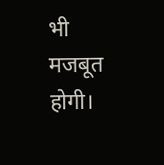भी मजबूत होगी।